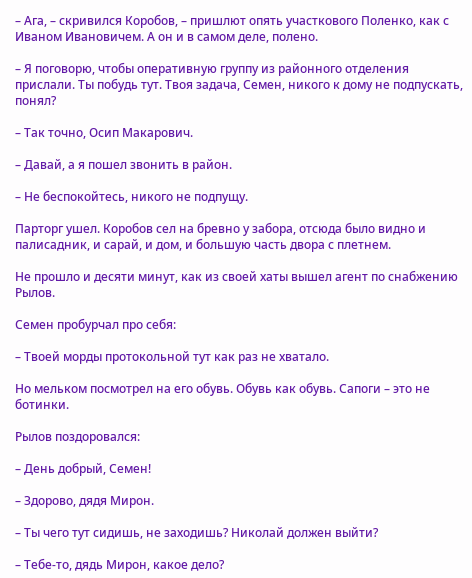– Ага, – скривился Коробов, – пришлют опять участкового Поленко, как с Иваном Ивановичем. А он и в самом деле, полено.

– Я поговорю, чтобы оперативную группу из районного отделения прислали. Ты побудь тут. Твоя задача, Семен, никого к дому не подпускать, понял?

– Так точно, Осип Макарович.

– Давай, а я пошел звонить в район.

– Не беспокойтесь, никого не подпущу.

Парторг ушел. Коробов сел на бревно у забора, отсюда было видно и палисадник, и сарай, и дом, и большую часть двора с плетнем.

Не прошло и десяти минут, как из своей хаты вышел агент по снабжению Рылов.

Семен пробурчал про себя:

– Твоей морды протокольной тут как раз не хватало.

Но мельком посмотрел на его обувь. Обувь как обувь. Сапоги – это не ботинки.

Рылов поздоровался:

– День добрый, Семен!

– Здорово, дядя Мирон.

– Ты чего тут сидишь, не заходишь? Николай должен выйти?

– Тебе-то, дядь Мирон, какое дело?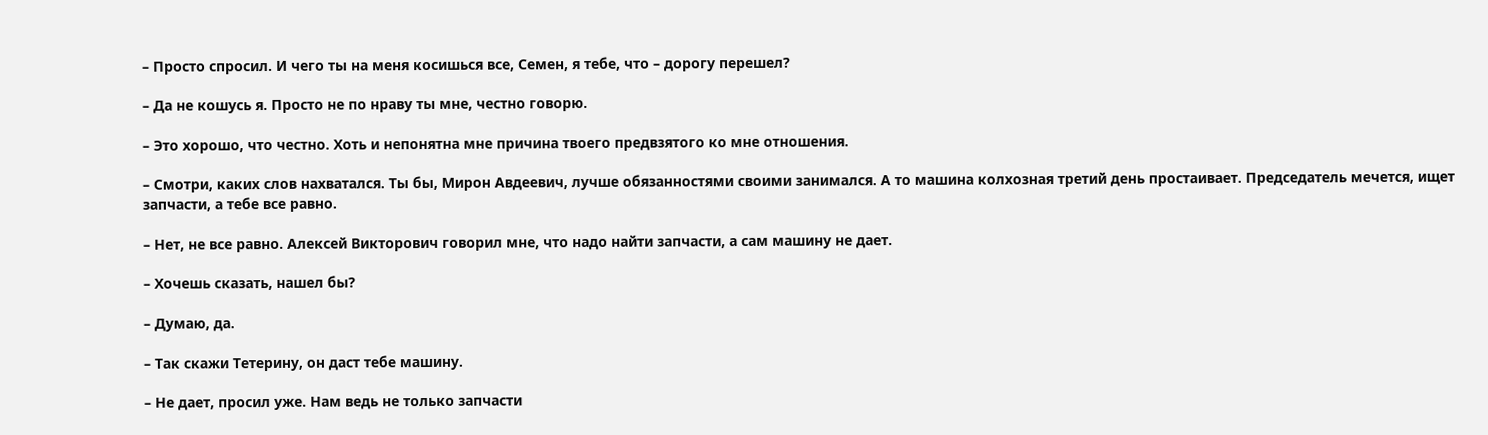– Просто спросил. И чего ты на меня косишься все, Семен, я тебе, что – дорогу перешел?

– Да не кошусь я. Просто не по нраву ты мне, честно говорю.

– Это хорошо, что честно. Хоть и непонятна мне причина твоего предвзятого ко мне отношения.

– Смотри, каких слов нахватался. Ты бы, Мирон Авдеевич, лучше обязанностями своими занимался. А то машина колхозная третий день простаивает. Председатель мечется, ищет запчасти, а тебе все равно.

– Нет, не все равно. Алексей Викторович говорил мне, что надо найти запчасти, а сам машину не дает.

– Хочешь сказать, нашел бы?

– Думаю, да.

– Так скажи Тетерину, он даст тебе машину.

– Не дает, просил уже. Нам ведь не только запчасти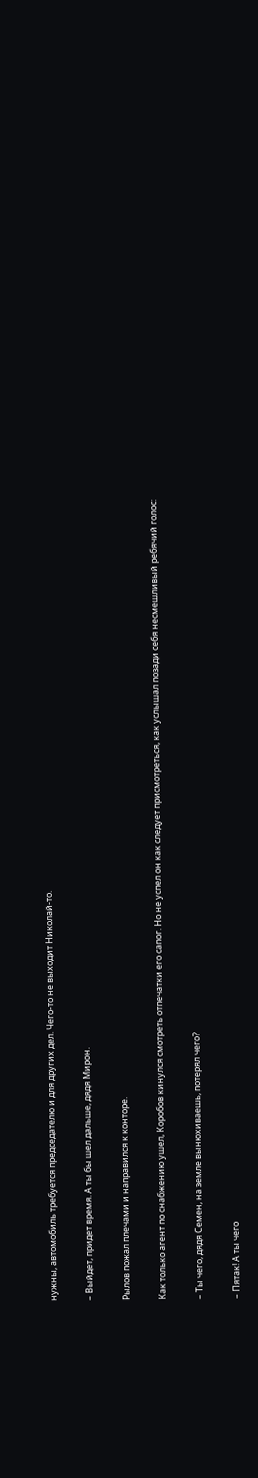нужны, автомобиль требуется председателю и для других дел. Чего-то не выходит Николай-то.

– Выйдет, придет время. А ты бы шел дальше, дядя Мирон.

Рылов пожал плечами и направился к конторе.

Как только агент по снабжению ушел, Коробов кинулся смотреть отпечатки его сапог. Но не успел он как следует присмотреться, как услышал позади себя несмешливый ребячий голос:

– Ты чего, дядя Семен, на земле вынюхиваешь, потерял чего?

– Пятак! А ты чего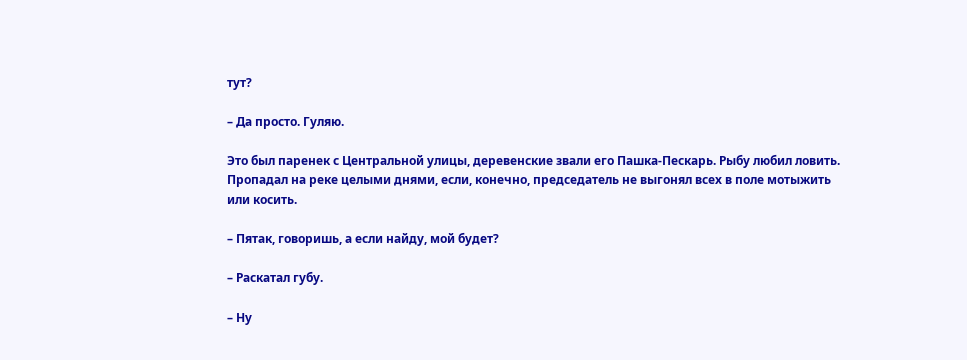тут?

– Да просто. Гуляю.

Это был паренек с Центральной улицы, деревенские звали его Пашка-Пескарь. Рыбу любил ловить. Пропадал на реке целыми днями, если, конечно, председатель не выгонял всех в поле мотыжить или косить.

– Пятак, говоришь, а если найду, мой будет?

– Раскатал губу.

– Ну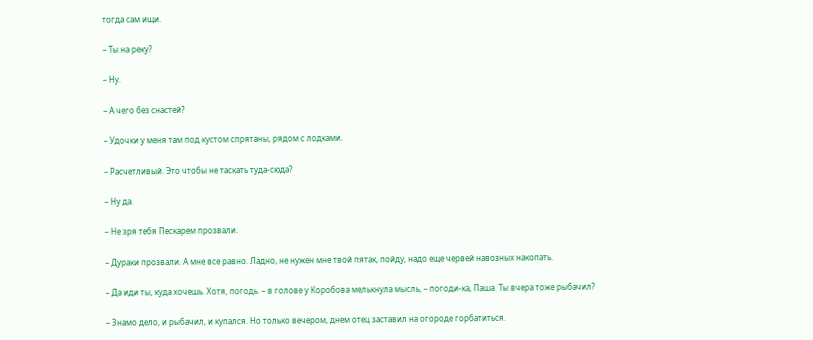тогда сам ищи.

– Ты на реку?

– Ну.

– А чего без снастей?

– Удочки у меня там под кустом спрятаны, рядом с лодками.

– Расчетливый. Это чтобы не таскать туда-сюда?

– Ну да.

– Не зря тебя Пескарем прозвали.

– Дураки прозвали. А мне все равно. Ладно, не нужен мне твой пятак, пойду, надо еще червей навозных накопать.

– Да иди ты, куда хочешь. Хотя, погодь. – в голове у Коробова мелькнула мысль, – погоди-ка, Паша. Ты вчера тоже рыбачил?

– Знамо дело, и рыбачил, и купался. Но только вечером, днем отец заставил на огороде горбатиться.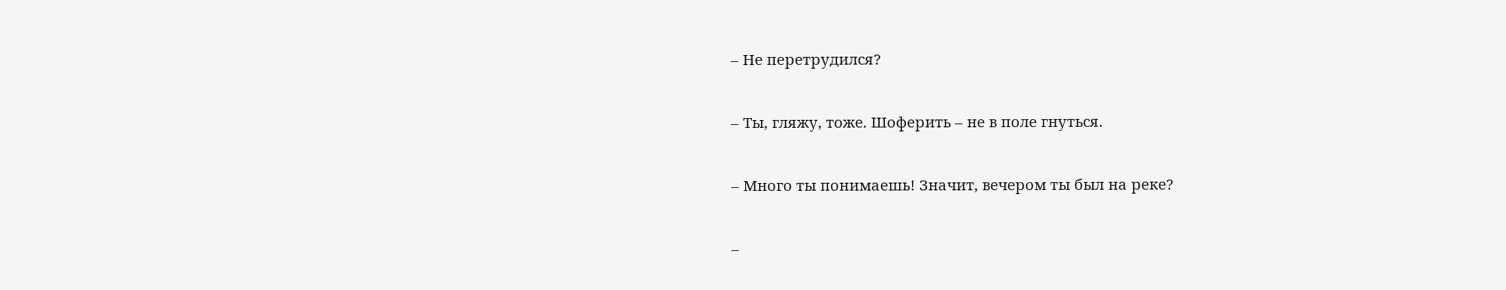– Не перетрудился?

– Ты, гляжу, тоже. Шоферить – не в поле гнуться.

– Много ты понимаешь! Значит, вечером ты был на реке?

–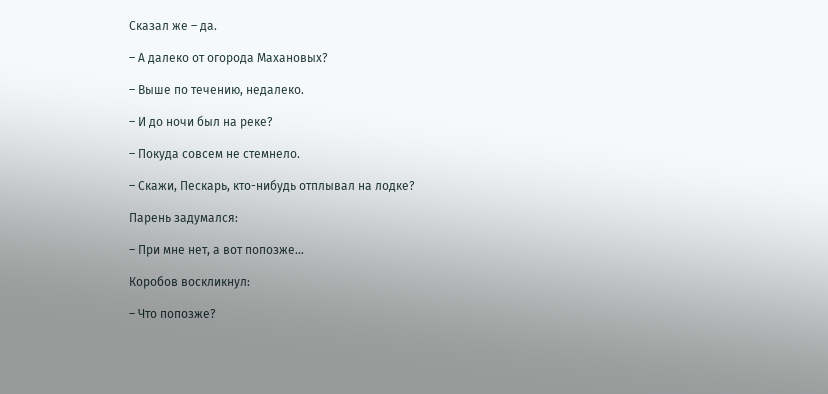Сказал же – да.

– А далеко от огорода Махановых?

– Выше по течению, недалеко.

– И до ночи был на реке?

– Покуда совсем не стемнело.

– Скажи, Пескарь, кто-нибудь отплывал на лодке?

Парень задумался:

– При мне нет, а вот попозже…

Коробов воскликнул:

– Что попозже?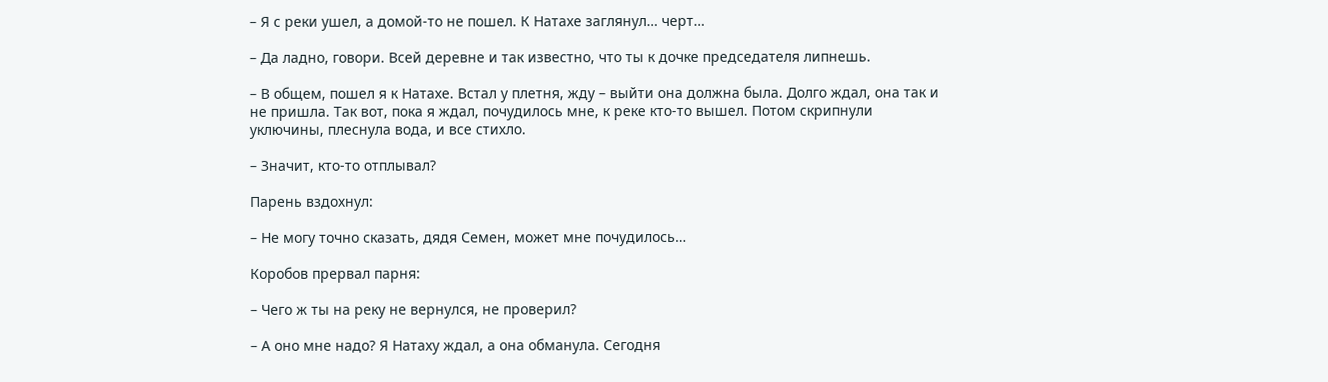– Я с реки ушел, а домой-то не пошел. К Натахе заглянул… черт…

– Да ладно, говори. Всей деревне и так известно, что ты к дочке председателя липнешь.

– В общем, пошел я к Натахе. Встал у плетня, жду – выйти она должна была. Долго ждал, она так и не пришла. Так вот, пока я ждал, почудилось мне, к реке кто-то вышел. Потом скрипнули уключины, плеснула вода, и все стихло.

– Значит, кто-то отплывал?

Парень вздохнул:

– Не могу точно сказать, дядя Семен, может мне почудилось…

Коробов прервал парня:

– Чего ж ты на реку не вернулся, не проверил?

– А оно мне надо? Я Натаху ждал, а она обманула. Сегодня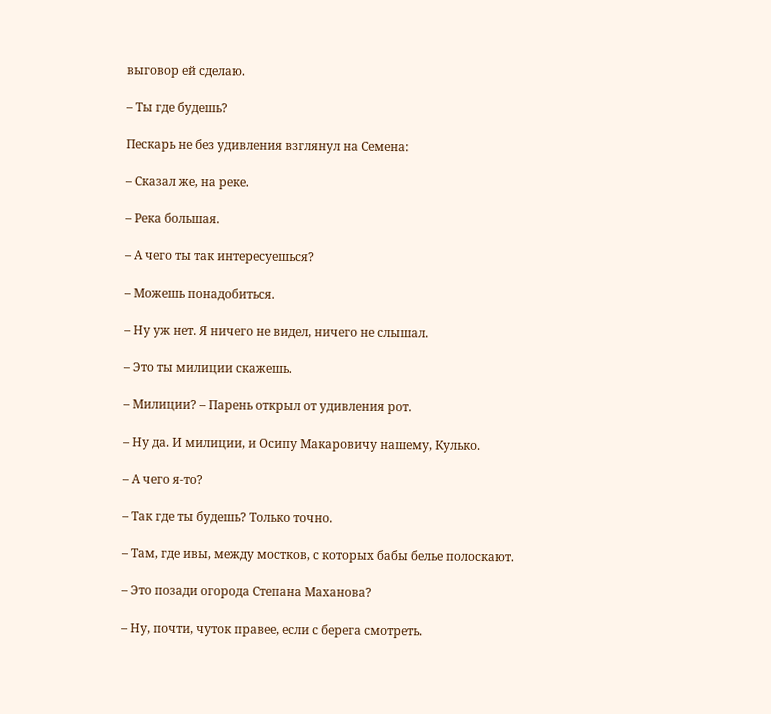выговор ей сделаю.

– Ты где будешь?

Пескарь не без удивления взглянул на Семена:

– Сказал же, на реке.

– Река большая.

– А чего ты так интересуешься?

– Можешь понадобиться.

– Ну уж нет. Я ничего не видел, ничего не слышал.

– Это ты милиции скажешь.

– Милиции? – Парень открыл от удивления рот.

– Ну да. И милиции, и Осипу Макаровичу нашему, Кулько.

– А чего я-то?

– Так где ты будешь? Только точно.

– Там, где ивы, между мостков, с которых бабы белье полоскают.

– Это позади огорода Степана Маханова?

– Ну, почти, чуток правее, если с берега смотреть.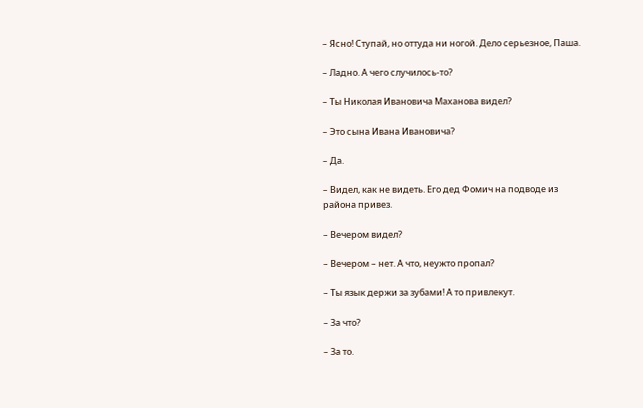– Ясно! Ступай, но оттуда ни ногой. Дело серьезное, Паша.

– Ладно. А чего случилось-то?

– Ты Николая Ивановича Маханова видел?

– Это сына Ивана Ивановича?

– Да.

– Видел, как не видеть. Его дед Фомич на подводе из района привез.

– Вечером видел?

– Вечером – нет. А что, неужто пропал?

– Ты язык держи за зубами! А то привлекут.

– За что?

– За то.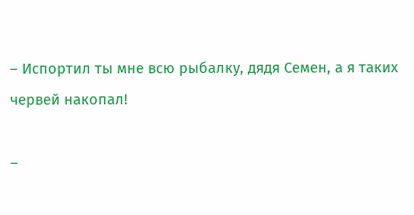– Испортил ты мне всю рыбалку, дядя Семен, а я таких червей накопал!

–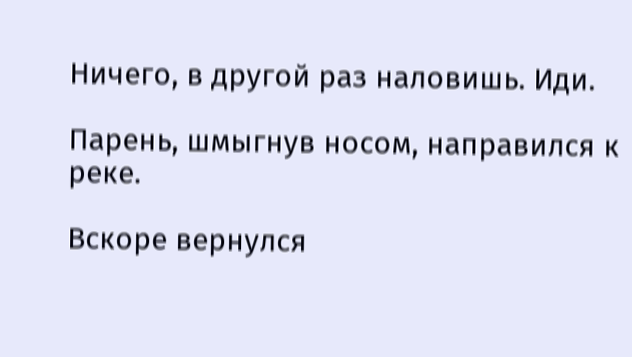Ничего, в другой раз наловишь. Иди.

Парень, шмыгнув носом, направился к реке.

Вскоре вернулся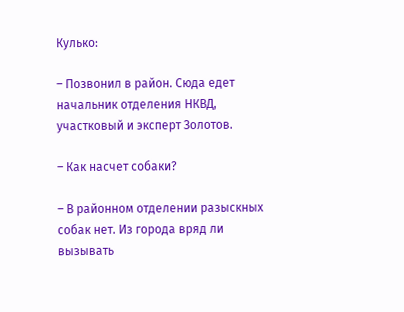Кулько:

– Позвонил в район. Сюда едет начальник отделения НКВД, участковый и эксперт Золотов.

– Как насчет собаки?

– В районном отделении разыскных собак нет. Из города вряд ли вызывать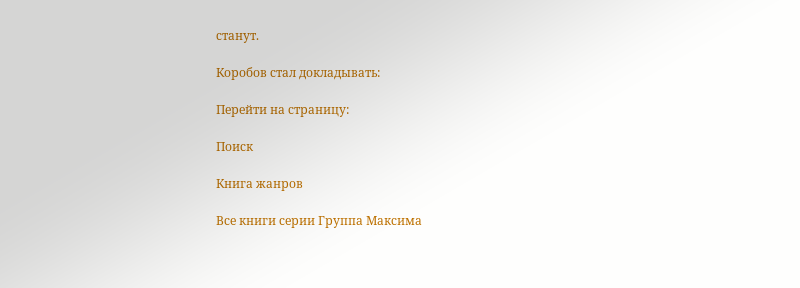станут.

Коробов стал докладывать:

Перейти на страницу:

Поиск

Книга жанров

Все книги серии Группа Максима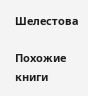Шелестова

Похожие книги